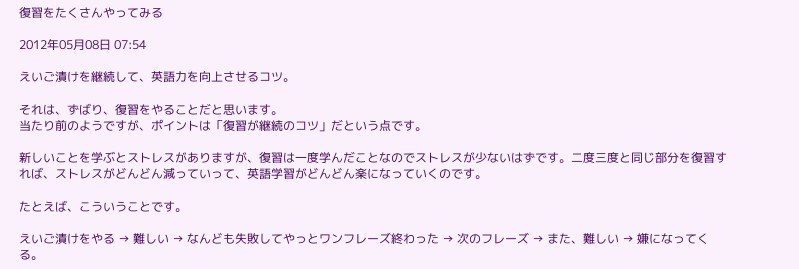復習をたくさんやってみる

2012年05月08日 07:54

えいご漬けを継続して、英語力を向上させるコツ。

それは、ずばり、復習をやることだと思います。
当たり前のようですが、ポイントは「復習が継続のコツ」だという点です。

新しいことを学ぶとストレスがありますが、復習は一度学んだことなのでストレスが少ないはずです。二度三度と同じ部分を復習すれば、ストレスがどんどん減っていって、英語学習がどんどん楽になっていくのです。

たとえば、こういうことです。

えいご漬けをやる → 難しい → なんども失敗してやっとワンフレーズ終わった → 次のフレーズ → また、難しい → 嫌になってくる。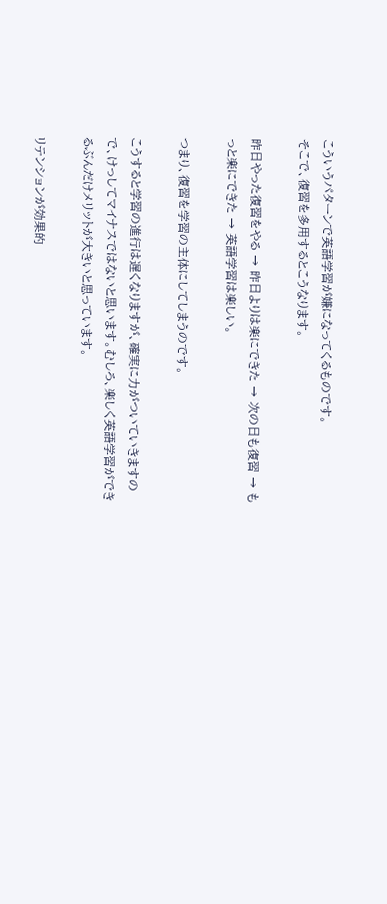こういうパターンで英語学習が嫌になってくるものです。
そこで、復習を多用するとこうなります。

昨日やった復習をやる → 昨日よりは楽にできた → 次の日も復習 → もっと楽にできた → 英語学習は楽しい。

つまり、復習を学習の主体にしてしまうのです。

こうすると学習の進行は遅くなりますが、確実に力がついていきますので、けっしてマイナスではないと思います。むしろ、楽しく英語学習ができるぶんだけメリットが大きいと思っています。

リテンションが効果的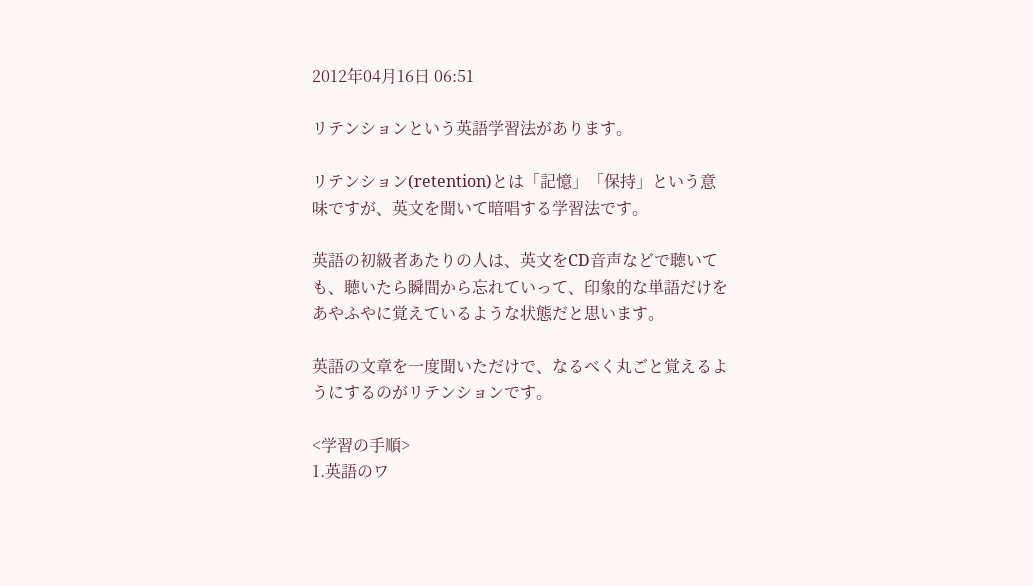2012年04月16日 06:51

リテンションという英語学習法があります。

リテンション(retention)とは「記憶」「保持」という意味ですが、英文を聞いて暗唱する学習法です。

英語の初級者あたりの人は、英文をCD音声などで聴いても、聴いたら瞬間から忘れていって、印象的な単語だけをあやふやに覚えているような状態だと思います。

英語の文章を一度聞いただけで、なるべく丸ごと覚えるようにするのがリテンションです。

<学習の手順>
1.英語のワ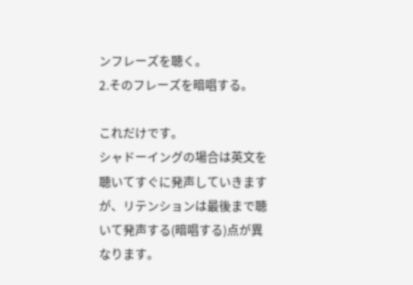ンフレーズを聴く。
2.そのフレーズを暗唱する。

これだけです。
シャドーイングの場合は英文を聴いてすぐに発声していきますが、リテンションは最後まで聴いて発声する(暗唱する)点が異なります。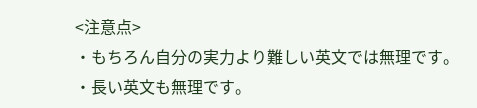<注意点>
・もちろん自分の実力より難しい英文では無理です。
・長い英文も無理です。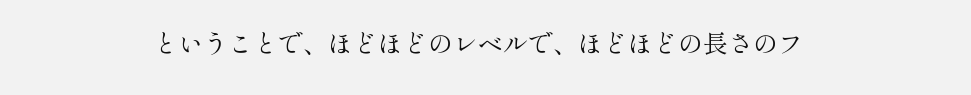ということで、ほどほどのレベルで、ほどほどの長さのフ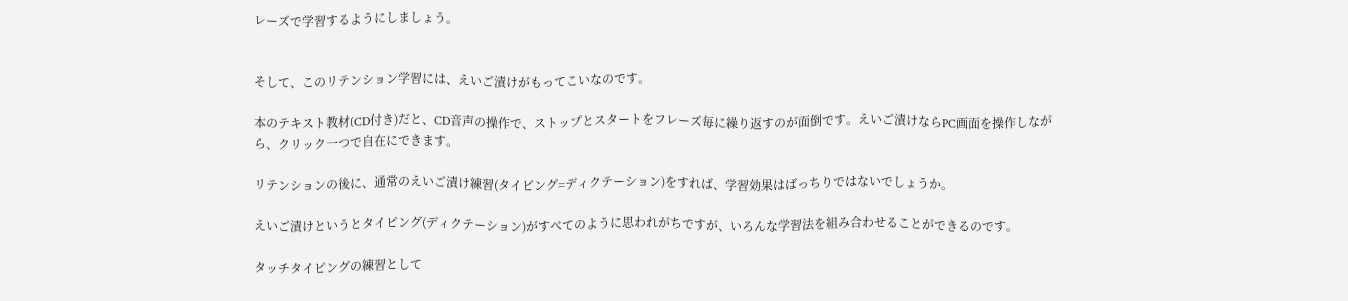レーズで学習するようにしましょう。


そして、このリテンション学習には、えいご漬けがもってこいなのです。

本のテキスト教材(CD付き)だと、CD音声の操作で、ストップとスタートをフレーズ毎に繰り返すのが面倒です。えいご漬けならPC画面を操作しながら、クリック一つで自在にできます。

リテンションの後に、通常のえいご漬け練習(タイピング=ディクテーション)をすれば、学習効果はばっちりではないでしょうか。

えいご漬けというとタイピング(ディクテーション)がすべてのように思われがちですが、いろんな学習法を組み合わせることができるのです。

タッチタイピングの練習として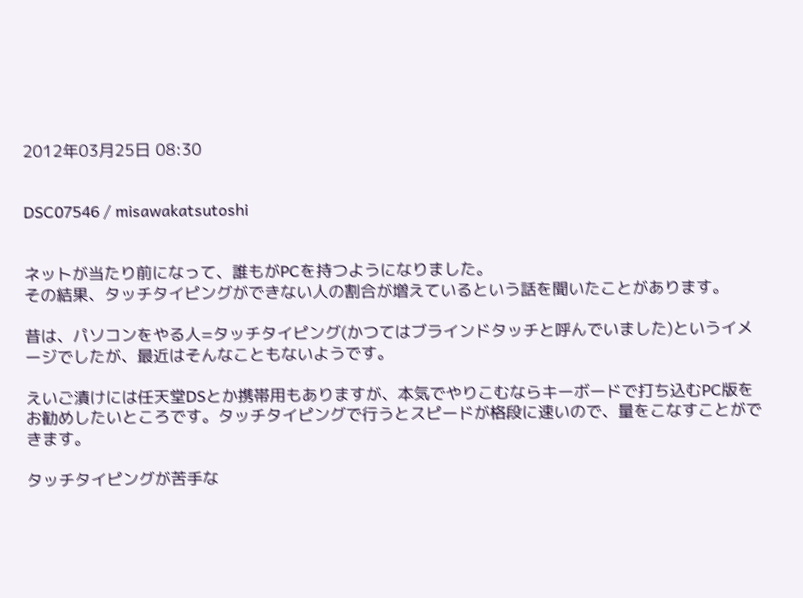2012年03月25日 08:30


DSC07546 / misawakatsutoshi


ネットが当たり前になって、誰もがPCを持つようになりました。
その結果、タッチタイピングができない人の割合が増えているという話を聞いたことがあります。

昔は、パソコンをやる人=タッチタイピング(かつてはブラインドタッチと呼んでいました)というイメージでしたが、最近はそんなこともないようです。

えいご漬けには任天堂DSとか携帯用もありますが、本気でやりこむならキーボードで打ち込むPC版をお勧めしたいところです。タッチタイピングで行うとスピードが格段に速いので、量をこなすことができます。

タッチタイピングが苦手な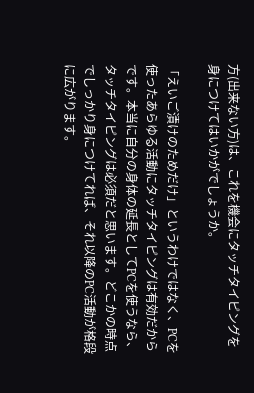方(出来ない方)は、これを機会にタッチタイピングを身につけてはいかがでしょうか。

「えいご漬けのためだけ」というわけではなく、PCを使ったあらゆる活動にタッチタイピングは有効だからです。本当に自分の身体の延長としてPCを使うなら、タッチタイピングは必須だと思います。どこかの時点でしっかり身につけてれば、それ以降のPC活動が格段に広がります。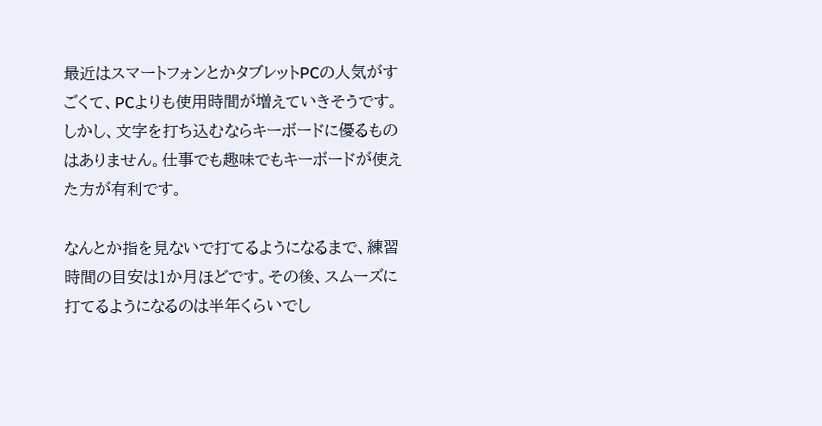最近はスマートフォンとかタブレットPCの人気がすごくて、PCよりも使用時間が増えていきそうです。しかし、文字を打ち込むならキーボードに優るものはありません。仕事でも趣味でもキーボードが使えた方が有利です。

なんとか指を見ないで打てるようになるまで、練習時間の目安は1か月ほどです。その後、スムーズに打てるようになるのは半年くらいでし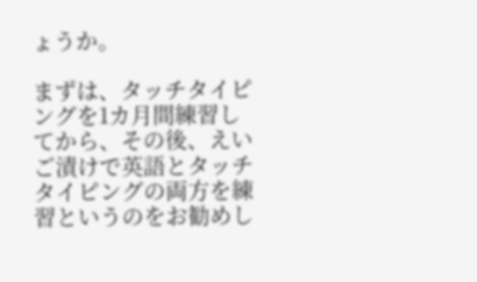ょうか。

まずは、タッチタイピングを1カ月間練習してから、その後、えいご漬けで英語とタッチタイピングの両方を練習というのをお勧めし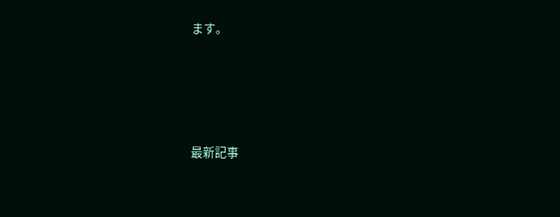ます。




最新記事